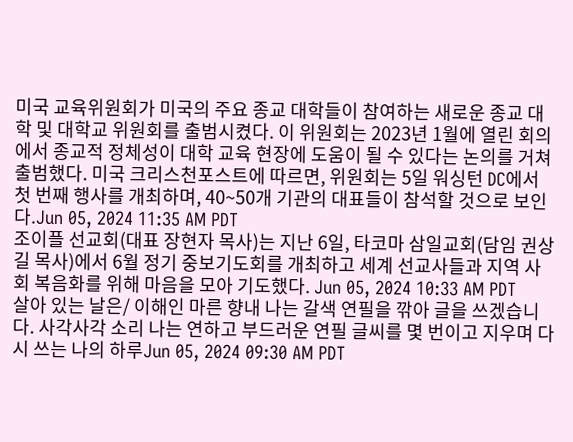미국 교육위원회가 미국의 주요 종교 대학들이 참여하는 새로운 종교 대학 및 대학교 위원회를 출범시켰다. 이 위원회는 2023년 1월에 열린 회의에서 종교적 정체성이 대학 교육 현장에 도움이 될 수 있다는 논의를 거쳐 출범했다. 미국 크리스천포스트에 따르면, 위원회는 5일 워싱턴 DC에서 첫 번째 행사를 개최하며, 40~50개 기관의 대표들이 참석할 것으로 보인다.Jun 05, 2024 11:35 AM PDT
조이플 선교회(대표 장현자 목사)는 지난 6일, 타코마 삼일교회(담임 권상길 목사)에서 6월 정기 중보기도회를 개최하고 세계 선교사들과 지역 사회 복음화를 위해 마음을 모아 기도했다. Jun 05, 2024 10:33 AM PDT
살아 있는 날은/ 이해인 마른 향내 나는 갈색 연필을 깎아 글을 쓰겠습니다. 사각사각 소리 나는 연하고 부드러운 연필 글씨를 몇 번이고 지우며 다시 쓰는 나의 하루Jun 05, 2024 09:30 AM PDT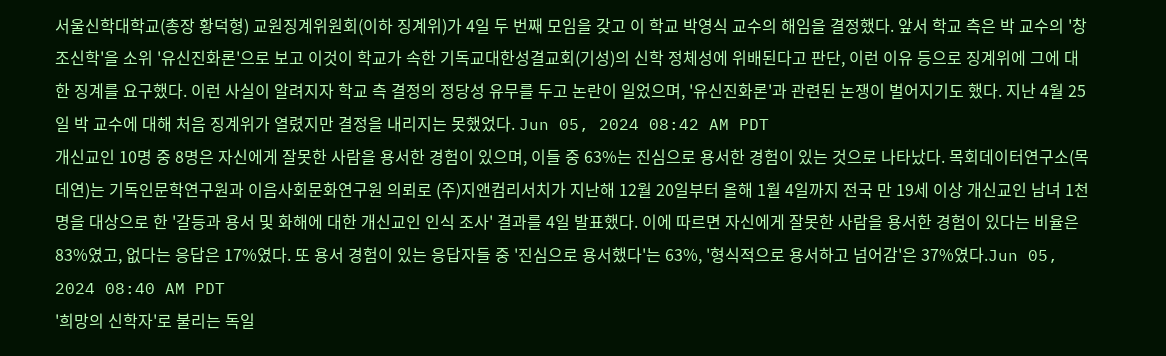서울신학대학교(총장 황덕형) 교원징계위원회(이하 징계위)가 4일 두 번째 모임을 갖고 이 학교 박영식 교수의 해임을 결정했다. 앞서 학교 측은 박 교수의 '창조신학'을 소위 '유신진화론'으로 보고 이것이 학교가 속한 기독교대한성결교회(기성)의 신학 정체성에 위배된다고 판단, 이런 이유 등으로 징계위에 그에 대한 징계를 요구했다. 이런 사실이 알려지자 학교 측 결정의 정당성 유무를 두고 논란이 일었으며, '유신진화론'과 관련된 논쟁이 벌어지기도 했다. 지난 4월 25일 박 교수에 대해 처음 징계위가 열렸지만 결정을 내리지는 못했었다. Jun 05, 2024 08:42 AM PDT
개신교인 10명 중 8명은 자신에게 잘못한 사람을 용서한 경험이 있으며, 이들 중 63%는 진심으로 용서한 경험이 있는 것으로 나타났다. 목회데이터연구소(목데연)는 기독인문학연구원과 이음사회문화연구원 의뢰로 (주)지앤컴리서치가 지난해 12월 20일부터 올해 1월 4일까지 전국 만 19세 이상 개신교인 남녀 1천 명을 대상으로 한 '갈등과 용서 및 화해에 대한 개신교인 인식 조사' 결과를 4일 발표했다. 이에 따르면 자신에게 잘못한 사람을 용서한 경험이 있다는 비율은 83%였고, 없다는 응답은 17%였다. 또 용서 경험이 있는 응답자들 중 '진심으로 용서했다'는 63%, '형식적으로 용서하고 넘어감'은 37%였다.Jun 05, 2024 08:40 AM PDT
'희망의 신학자'로 불리는 독일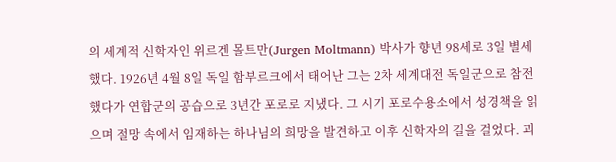의 세계적 신학자인 위르겐 몰트만(Jurgen Moltmann) 박사가 향년 98세로 3일 별세했다. 1926년 4월 8일 독일 함부르크에서 태어난 그는 2차 세계대전 독일군으로 참전했다가 연합군의 공습으로 3년간 포로로 지냈다. 그 시기 포로수용소에서 성경책을 읽으며 절망 속에서 임재하는 하나님의 희망을 발견하고 이후 신학자의 길을 걸었다. 괴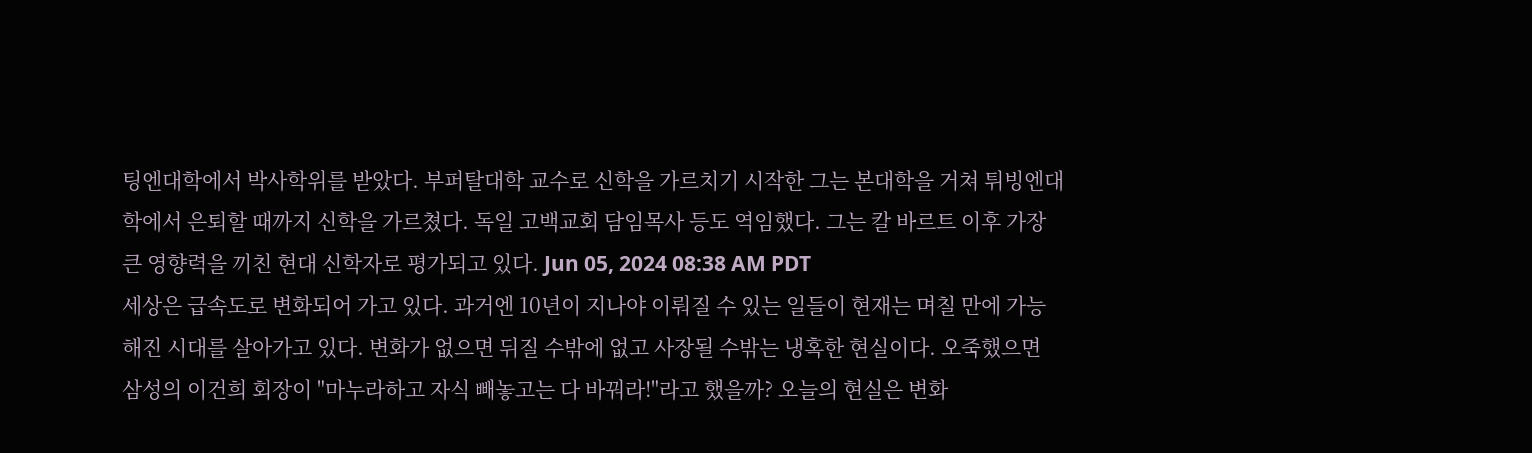팅엔대학에서 박사학위를 받았다. 부퍼탈대학 교수로 신학을 가르치기 시작한 그는 본대학을 거쳐 튀빙엔대학에서 은퇴할 때까지 신학을 가르쳤다. 독일 고백교회 담임목사 등도 역임했다. 그는 칼 바르트 이후 가장 큰 영향력을 끼친 현대 신학자로 평가되고 있다. Jun 05, 2024 08:38 AM PDT
세상은 급속도로 변화되어 가고 있다. 과거엔 10년이 지나야 이뤄질 수 있는 일들이 현재는 며칠 만에 가능해진 시대를 살아가고 있다. 변화가 없으면 뒤질 수밖에 없고 사장될 수밖는 냉혹한 현실이다. 오죽했으면 삼성의 이건희 회장이 "마누라하고 자식 빼놓고는 다 바꿔라!"라고 했을까? 오늘의 현실은 변화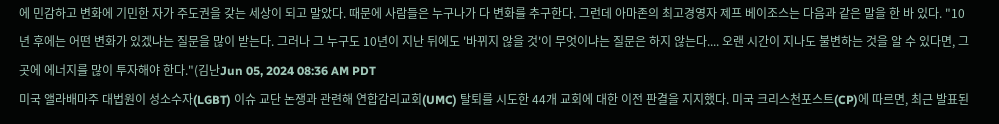에 민감하고 변화에 기민한 자가 주도권을 갖는 세상이 되고 말았다. 때문에 사람들은 누구나가 다 변화를 추구한다. 그런데 아마존의 최고경영자 제프 베이조스는 다음과 같은 말을 한 바 있다. "10년 후에는 어떤 변화가 있겠냐는 질문을 많이 받는다. 그러나 그 누구도 10년이 지난 뒤에도 '바뀌지 않을 것'이 무엇이냐는 질문은 하지 않는다.... 오랜 시간이 지나도 불변하는 것을 알 수 있다면, 그곳에 에너지를 많이 투자해야 한다."(김난Jun 05, 2024 08:36 AM PDT
미국 앨라배마주 대법원이 성소수자(LGBT) 이슈 교단 논쟁과 관련해 연합감리교회(UMC) 탈퇴를 시도한 44개 교회에 대한 이전 판결을 지지했다. 미국 크리스천포스트(CP)에 따르면, 최근 발표된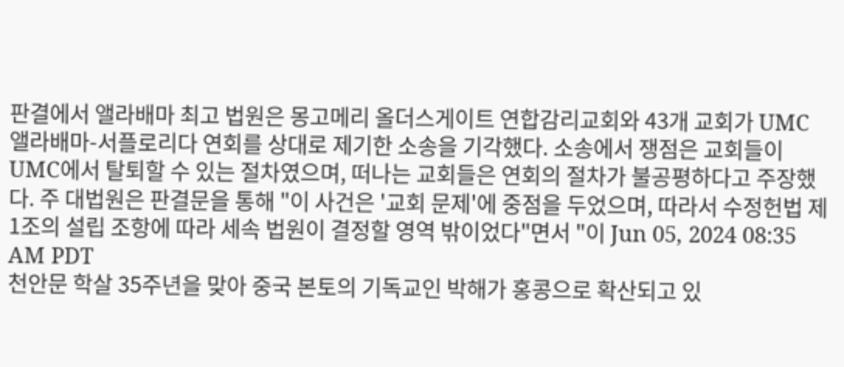판결에서 앨라배마 최고 법원은 몽고메리 올더스게이트 연합감리교회와 43개 교회가 UMC 앨라배마-서플로리다 연회를 상대로 제기한 소송을 기각했다. 소송에서 쟁점은 교회들이 UMC에서 탈퇴할 수 있는 절차였으며, 떠나는 교회들은 연회의 절차가 불공평하다고 주장했다. 주 대법원은 판결문을 통해 "이 사건은 '교회 문제'에 중점을 두었으며, 따라서 수정헌법 제1조의 설립 조항에 따라 세속 법원이 결정할 영역 밖이었다"면서 "이 Jun 05, 2024 08:35 AM PDT
천안문 학살 35주년을 맞아 중국 본토의 기독교인 박해가 홍콩으로 확산되고 있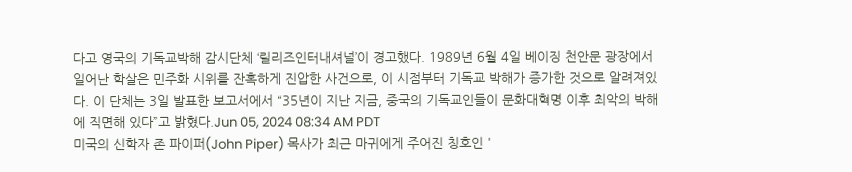다고 영국의 기독교박해 감시단체 ‘릴리즈인터내셔널’이 경고했다. 1989년 6월 4일 베이징 천안문 광장에서 일어난 학살은 민주화 시위를 잔혹하게 진압한 사건으로, 이 시점부터 기독교 박해가 증가한 것으로 알려져있다. 이 단체는 3일 발표한 보고서에서 “35년이 지난 지금, 중국의 기독교인들이 문화대혁명 이후 최악의 박해에 직면해 있다”고 밝혔다.Jun 05, 2024 08:34 AM PDT
미국의 신학자 존 파이퍼(John Piper) 목사가 최근 마귀에게 주어진 칭호인 '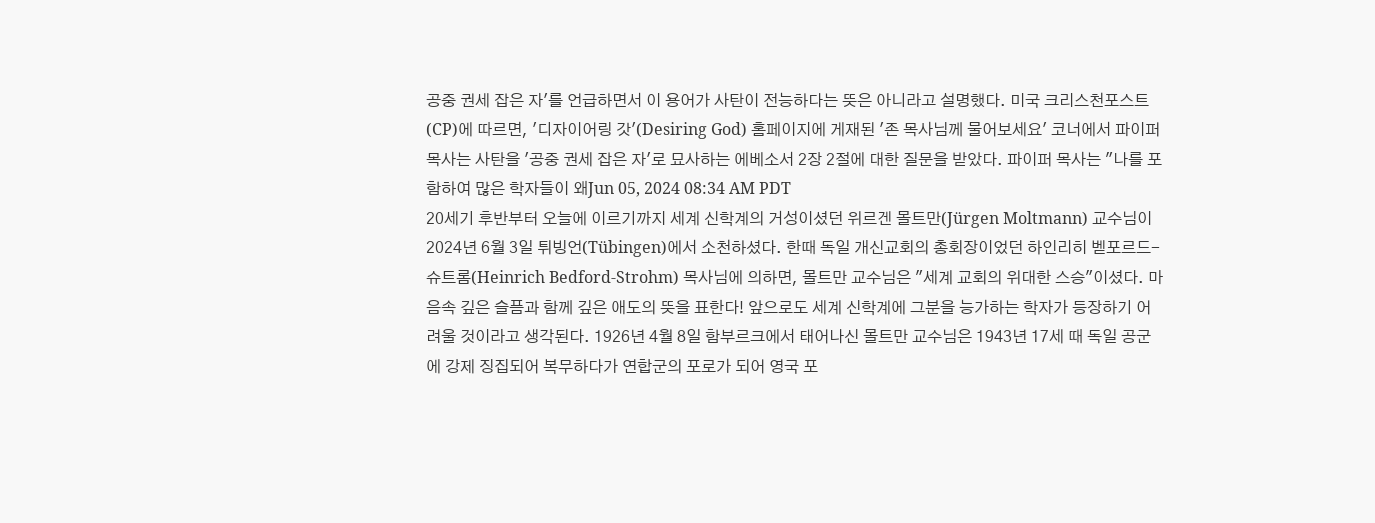공중 권세 잡은 자'를 언급하면서 이 용어가 사탄이 전능하다는 뜻은 아니라고 설명했다. 미국 크리스천포스트(CP)에 따르면, '디자이어링 갓'(Desiring God) 홈페이지에 게재된 '존 목사님께 물어보세요' 코너에서 파이퍼 목사는 사탄을 '공중 권세 잡은 자'로 묘사하는 에베소서 2장 2절에 대한 질문을 받았다. 파이퍼 목사는 "나를 포함하여 많은 학자들이 왜Jun 05, 2024 08:34 AM PDT
20세기 후반부터 오늘에 이르기까지 세계 신학계의 거성이셨던 위르겐 몰트만(Jürgen Moltmann) 교수님이 2024년 6월 3일 튀빙언(Tübingen)에서 소천하셨다. 한때 독일 개신교회의 총회장이었던 하인리히 벧포르드-슈트롬(Heinrich Bedford-Strohm) 목사님에 의하면, 몰트만 교수님은 "세계 교회의 위대한 스승"이셨다. 마음속 깊은 슬픔과 함께 깊은 애도의 뜻을 표한다! 앞으로도 세계 신학계에 그분을 능가하는 학자가 등장하기 어려울 것이라고 생각된다. 1926년 4월 8일 함부르크에서 태어나신 몰트만 교수님은 1943년 17세 때 독일 공군에 강제 징집되어 복무하다가 연합군의 포로가 되어 영국 포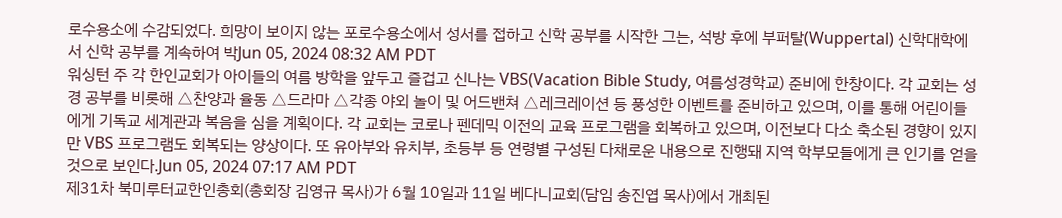로수용소에 수감되었다. 희망이 보이지 않는 포로수용소에서 성서를 접하고 신학 공부를 시작한 그는, 석방 후에 부퍼탈(Wuppertal) 신학대학에서 신학 공부를 계속하여 박Jun 05, 2024 08:32 AM PDT
워싱턴 주 각 한인교회가 아이들의 여름 방학을 앞두고 즐겁고 신나는 VBS(Vacation Bible Study, 여름성경학교) 준비에 한창이다. 각 교회는 성경 공부를 비롯해 △찬양과 율동 △드라마 △각종 야외 놀이 및 어드밴쳐 △레크레이션 등 풍성한 이벤트를 준비하고 있으며, 이를 통해 어린이들에게 기독교 세계관과 복음을 심을 계획이다. 각 교회는 코로나 펜데믹 이전의 교육 프로그램을 회복하고 있으며, 이전보다 다소 축소된 경향이 있지만 VBS 프로그램도 회복되는 양상이다. 또 유아부와 유치부, 초등부 등 연령별 구성된 다채로운 내용으로 진행돼 지역 학부모들에게 큰 인기를 얻을 것으로 보인다.Jun 05, 2024 07:17 AM PDT
제31차 북미루터교한인총회(총회장 김영규 목사)가 6월 10일과 11일 베다니교회(담임 송진엽 목사)에서 개최된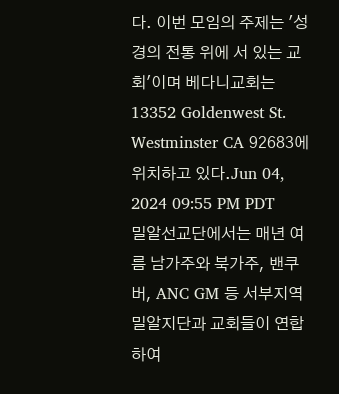다. 이번 모임의 주제는 '성경의 전통 위에 서 있는 교회'이며 베다니교회는 13352 Goldenwest St. Westminster CA 92683에 위치하고 있다.Jun 04, 2024 09:55 PM PDT
밀알선교단에서는 매년 여름 남가주와 북가주, 밴쿠버, ANC GM 등 서부지역 밀알지단과 교회들이 연합하여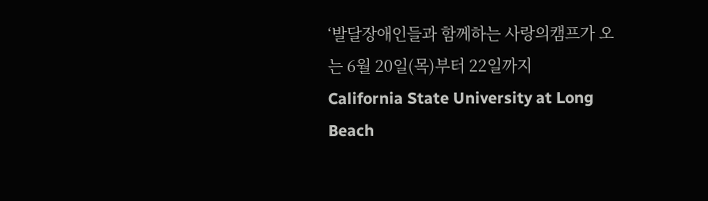‘발달장애인들과 함께하는 사랑의캠프가 오는 6월 20일(목)부터 22일까지 California State University at Long Beach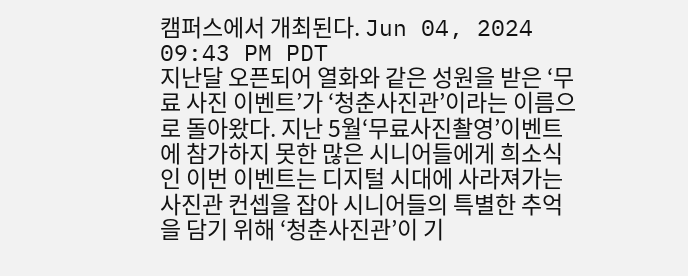캠퍼스에서 개최된다. Jun 04, 2024 09:43 PM PDT
지난달 오픈되어 열화와 같은 성원을 받은 ‘무료 사진 이벤트’가 ‘청춘사진관’이라는 이름으로 돌아왔다. 지난 5월‘무료사진촬영’이벤트에 참가하지 못한 많은 시니어들에게 희소식인 이번 이벤트는 디지털 시대에 사라져가는 사진관 컨셉을 잡아 시니어들의 특별한 추억을 담기 위해 ‘청춘사진관’이 기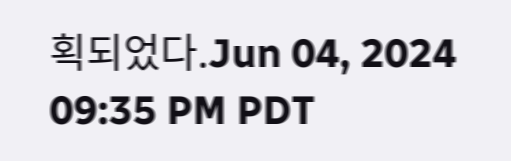획되었다.Jun 04, 2024 09:35 PM PDT